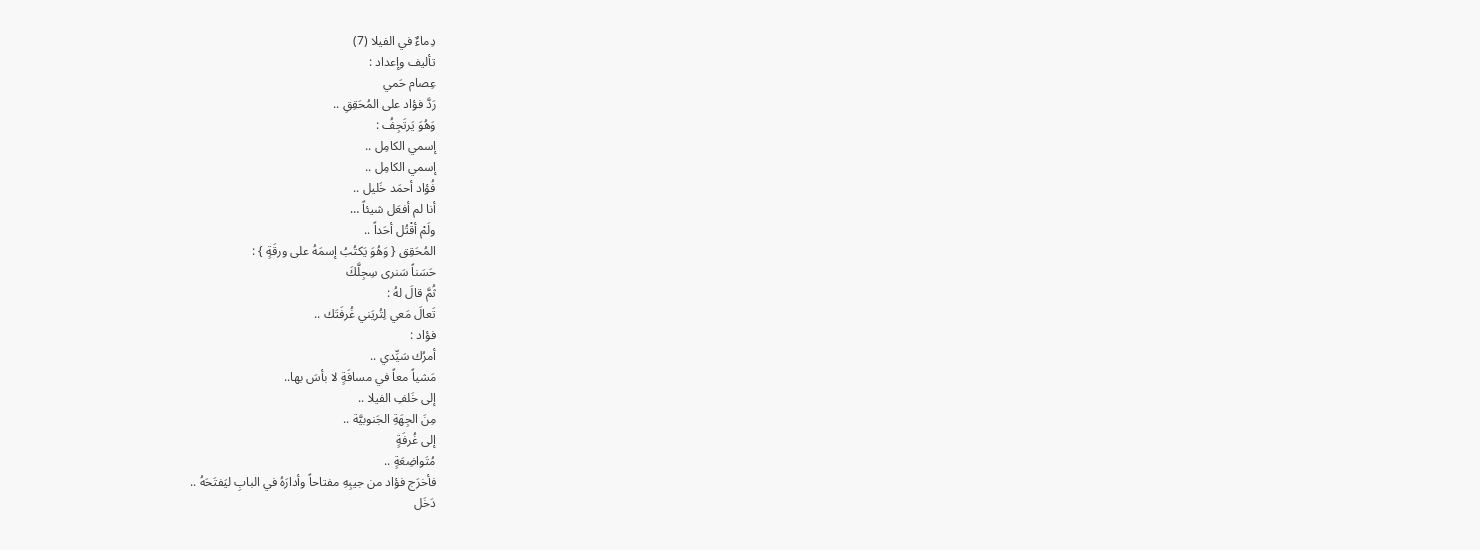دِماءٌ في الفيلا (7)
تأليف وإعداد :
عِصام حَمي
رَدَّ فؤاد على المُحَقِقِ ..
وَهُوَ يَرتَجِفُ :
إسمي الكامِل ..
إسمي الكامِل ..
فُؤاد أحمَد خَليل ..
أنا لم أفعَل شيئاً …
ولَمْ أقْتُل أحَداً ..
المُحَقِق { وَهُوَ يَكتُبُ إسمَهُ على ورقَةٍ } :
حَسَناً سَنرى سِجِلَّكَ
ثُمَّ قالَ لهُ :
تَعالَ مَعي لِتُريَني غُرفَتَك ..
فؤاد :
أمرُك سَيِّدي ..
مَشياً معاً في مسافَةٍ لا بأسَ بها..
إلى خَلفِ الفيلا ..
مِنَ الجِهَةِ الجَنوبيَّة ..
إلى غُرفَةٍ
مُتَواضِعَةٍ ..
فأخرَج فؤاد من جيبِهِ مفتاحاً وأدارَهُ في البابِ ليَفتَحَهُ ..
دَخَل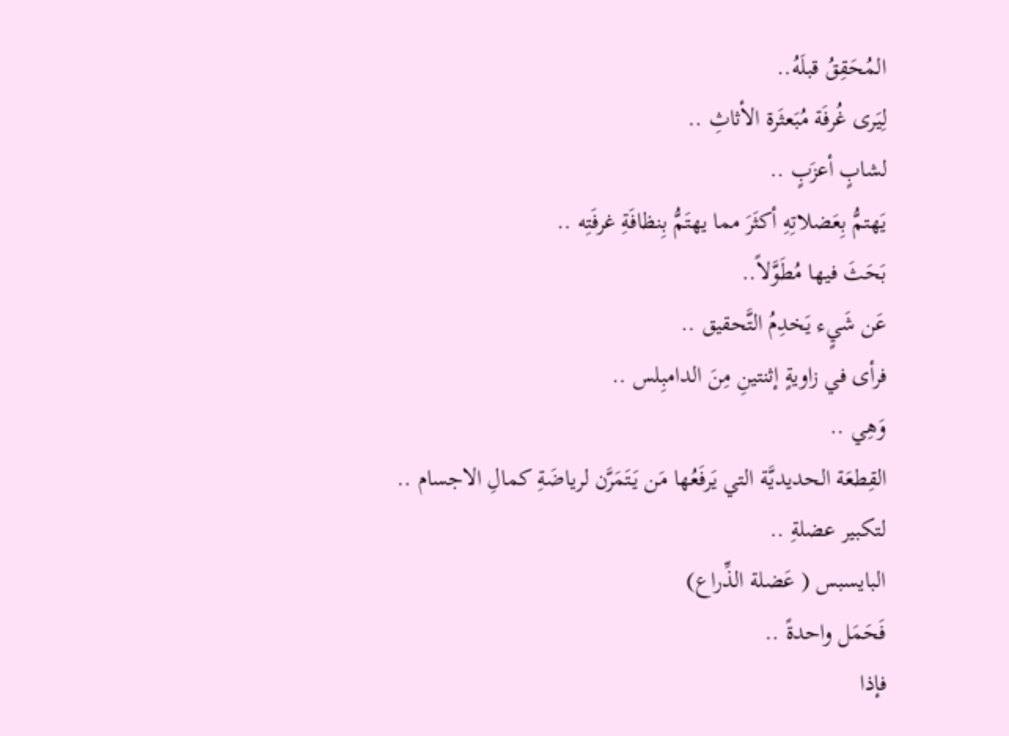المُحَقِقُ قبلَهُ..
لِيَرى غُرفَة مُبَعثَرة الأثاثِ ..
لشابٍ أعزَبٍ ..
يَهتمُّ بِعَضلاتِهِ أكثَرَ مما يهتَمُّ بِنظافَةِ غرفَتِه ..
بَحَثَ فيها مُطَوَّلاً..
عَن شَيٍء يَخدِمُ التَّحقيق ..
فرأى في زاويةٍ إثنتينِ مِنَ الدامبِلس ..
وَهِي ..
القِطعَة الحديديَّة التي يَرفَعُها مَن يَتَمَرَّن لرياضَةِ كمالِ الاجسام ..
لتكبير عضلةِ ..
البايسبس ( عَضلة الذِّراع)
فَحَمَل واحدةً ..
فإذا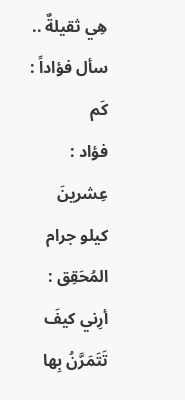هِي ثقيلةٌ ..
سأل فؤاداً : كَم
فؤاد :
عِشرينَ كيلو جرام
المُحَقِق :
أرِني كيفَ تَتَمَرَّنُ بِها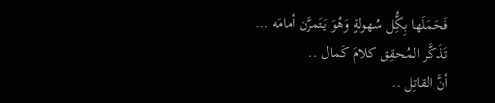فَحَمَلَها بِكُِّل سُهولةٍ وَهُوَ يَتَمرَّن أمامَه …
تَذَكَّر المُحقِق كلامَ كَمال ..
أنَّ القاتِل ..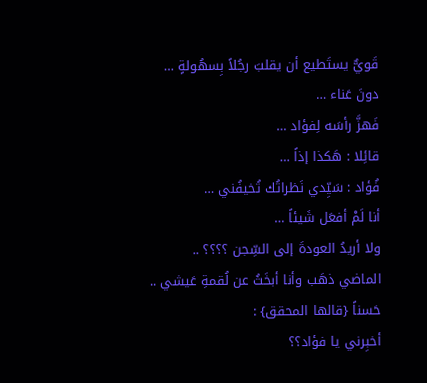قَويٌّ يستَطيع أن يقلبَ رجُلاً بِسهُولةٍ …
دونَ عَناء …
فَهزَّ رأسَه لِفؤاد …
قائِلا : هَكذا إذاً …
فُؤاد : سَيِّدي نَظراتُك تُخيفُني …
أنا لَمْ أفعَل شَيئاً …
ولا أريدُ العودةَ إلى السِّجن ؟؟؟؟ ..
الماضي ذهَب وأنا أبخَثُ عن لُقمةِ عَيشي ..
حَسناً {قالها المحقق} :
أخبِرني يا فؤاد؟؟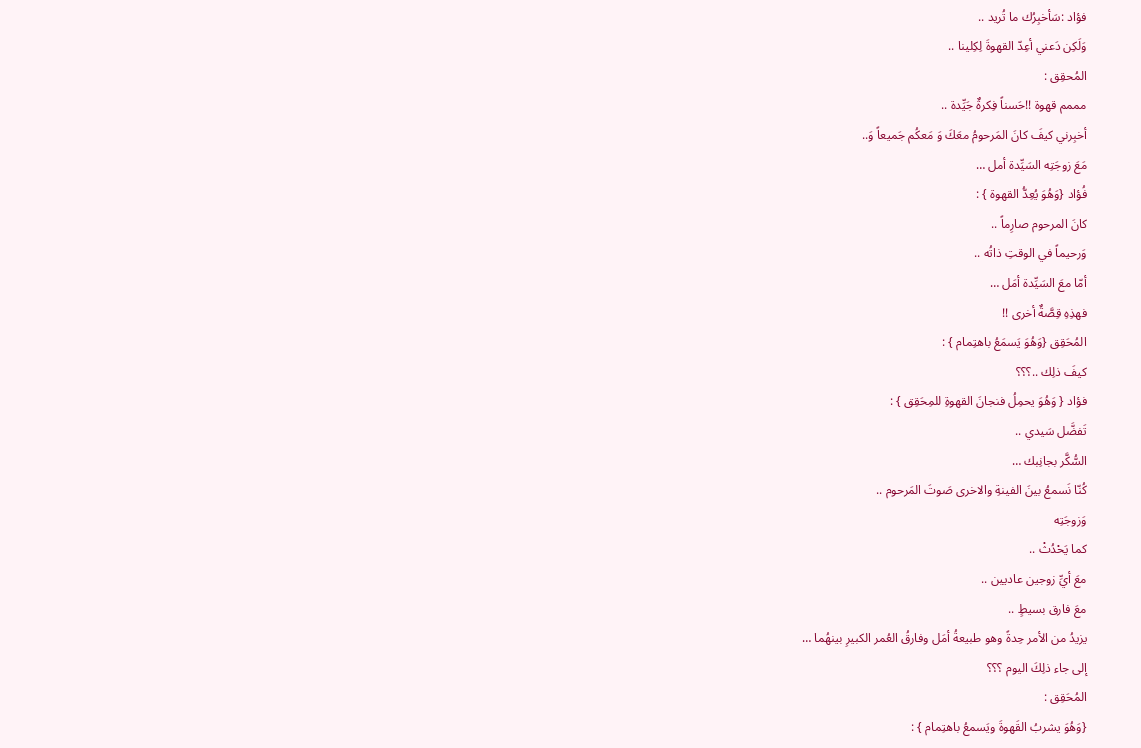فؤاد :سَأخبِرُك ما تُريد ..
وَلَكِن دَعني أعِدّ القهوةَ لِكِلينا ..
المُحقِق :
مممم قهوة !!حَسناً فِكرةٌ جَيِّدة ..
أخبِرني كيفَ كانَ المَرحومُ معَكَ وَ مَعكُم جَميعاً وَ..
مَعَ زوجَتِه السَيِّدة أمل …
فُؤاد {وَهُوَ يُعِدُّ القهوة } :
كانَ المرحوم صارِماً ..
وَرحيماً في الوقتِ ذاتُه ..
أمّا معَ السَيِّدة أمَل …
فهذِهِ قِصَّةٌ أخرى !!
المُحَقِق {وَهُوَ يَسمَعُ باهتِمام } :
كيفَ ذلِك ..؟؟؟
فؤاد { وَهُوَ يحمِلُ فنجانَ القهوةِ للمِحَقِق } :
تَفضَّل سَيدي ..
السُّكَّر بجانِبك …
كُنّا نَسمعُ بينَ الفينةِ والاخرى صَوتَ المَرحوم ..
وَزوجَتِه
كما يَحْدُثْ ..
معَ أيِّ زوجين عاديين ..
معَ فارق بسيطٍ ..
يزيدُ من الأمر حِدةً وهو طبيعةُ أمَل وفارقُ العُمر الكبيرِ بينهُما …
إلى جاء ذلِكَ اليوم ؟؟؟
المُحَقِق :
{وَهُوَ يشربُ القَهوةَ ويَسمعُ باهتِمام } :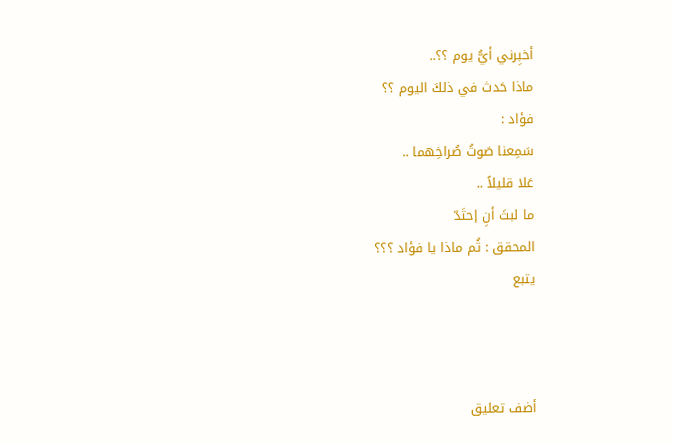أخبِرني أيُّ يوم ؟؟..
ماذا حَدث في ذلكَ اليوم ؟؟
فؤاد :
سَمِعنا صَوتُ صُراخِهما ..
عَلا قليلاً ..
ما لبثَ أنِ إحتَدّ
المحقق : ثُم ماذا يا فؤاد ؟؟؟
يتبع



أضف تعليق